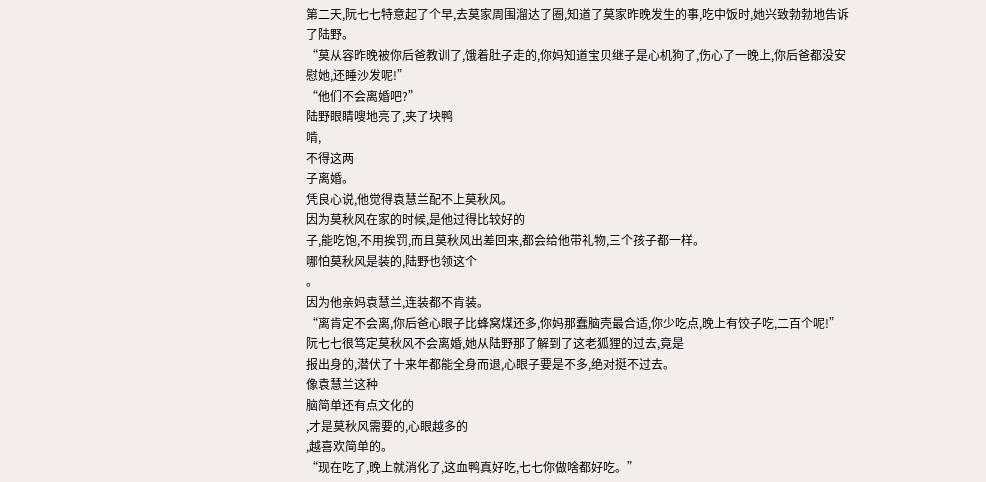第二天,阮七七特意起了个早,去莫家周围溜达了圈,知道了莫家昨晚发生的事,吃中饭时,她兴致勃勃地告诉了陆野。
“莫从容昨晚被你后爸教训了,饿着肚子走的,你妈知道宝贝继子是心机狗了,伤心了一晚上,你后爸都没安慰她,还睡沙发呢!”
“他们不会离婚吧?”
陆野眼睛嗖地亮了,夹了块鸭
啃,
不得这两
子离婚。
凭良心说,他觉得袁慧兰配不上莫秋风。
因为莫秋风在家的时候,是他过得比较好的
子,能吃饱,不用挨罚,而且莫秋风出差回来,都会给他带礼物,三个孩子都一样。
哪怕莫秋风是装的,陆野也领这个
。
因为他亲妈袁慧兰,连装都不肯装。
“离肯定不会离,你后爸心眼子比蜂窝煤还多,你妈那蠢脑壳最合适,你少吃点,晚上有饺子吃,二百个呢!”
阮七七很笃定莫秋风不会离婚,她从陆野那了解到了这老狐狸的过去,竟是
报出身的,潜伏了十来年都能全身而退,心眼子要是不多,绝对挺不过去。
像袁慧兰这种
脑简单还有点文化的
,才是莫秋风需要的,心眼越多的
,越喜欢简单的。
“现在吃了,晚上就消化了,这血鸭真好吃,七七你做啥都好吃。”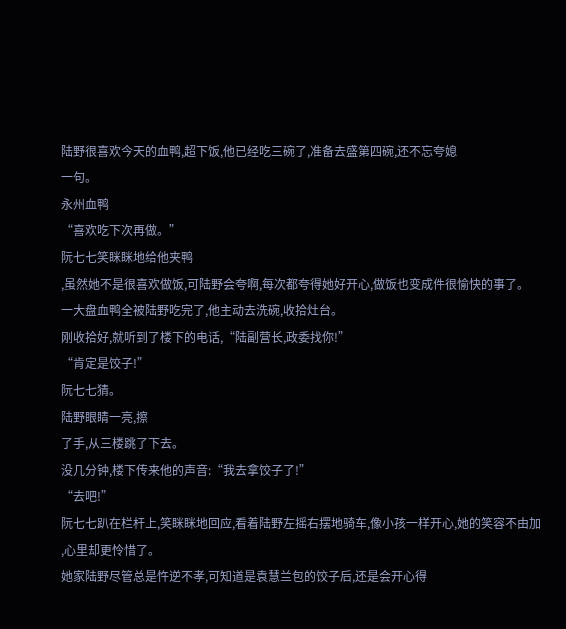陆野很喜欢今天的血鸭,超下饭,他已经吃三碗了,准备去盛第四碗,还不忘夸媳
一句。
永州血鸭
“喜欢吃下次再做。”
阮七七笑眯眯地给他夹鸭
,虽然她不是很喜欢做饭,可陆野会夸啊,每次都夸得她好开心,做饭也变成件很愉快的事了。
一大盘血鸭全被陆野吃完了,他主动去洗碗,收拾灶台。
刚收拾好,就听到了楼下的电话,“陆副营长,政委找你!”
“肯定是饺子!”
阮七七猜。
陆野眼睛一亮,擦
了手,从三楼跳了下去。
没几分钟,楼下传来他的声音:“我去拿饺子了!”
“去吧!”
阮七七趴在栏杆上,笑眯眯地回应,看着陆野左摇右摆地骑车,像小孩一样开心,她的笑容不由加
,心里却更怜惜了。
她家陆野尽管总是忤逆不孝,可知道是袁慧兰包的饺子后,还是会开心得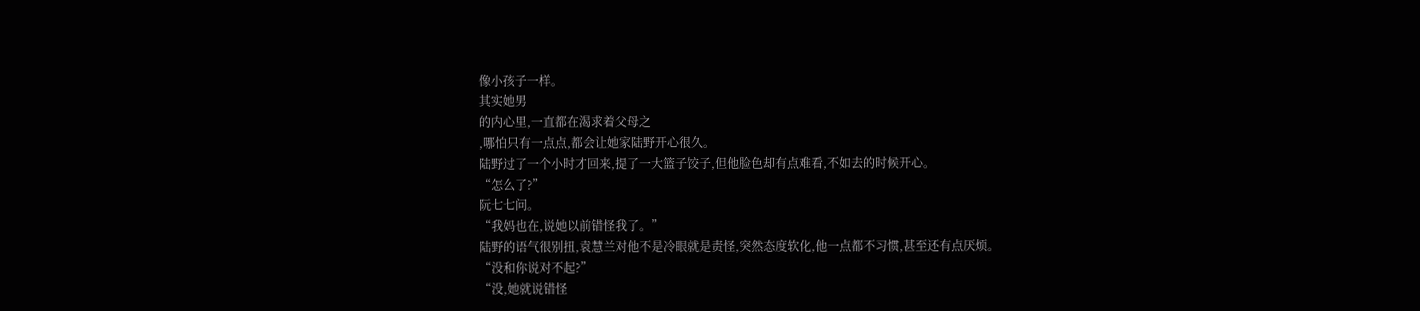像小孩子一样。
其实她男
的内心里,一直都在渴求着父母之
,哪怕只有一点点,都会让她家陆野开心很久。
陆野过了一个小时才回来,提了一大篮子饺子,但他脸色却有点难看,不如去的时候开心。
“怎么了?”
阮七七问。
“我妈也在,说她以前错怪我了。”
陆野的语气很别扭,袁慧兰对他不是冷眼就是责怪,突然态度软化,他一点都不习惯,甚至还有点厌烦。
“没和你说对不起?”
“没,她就说错怪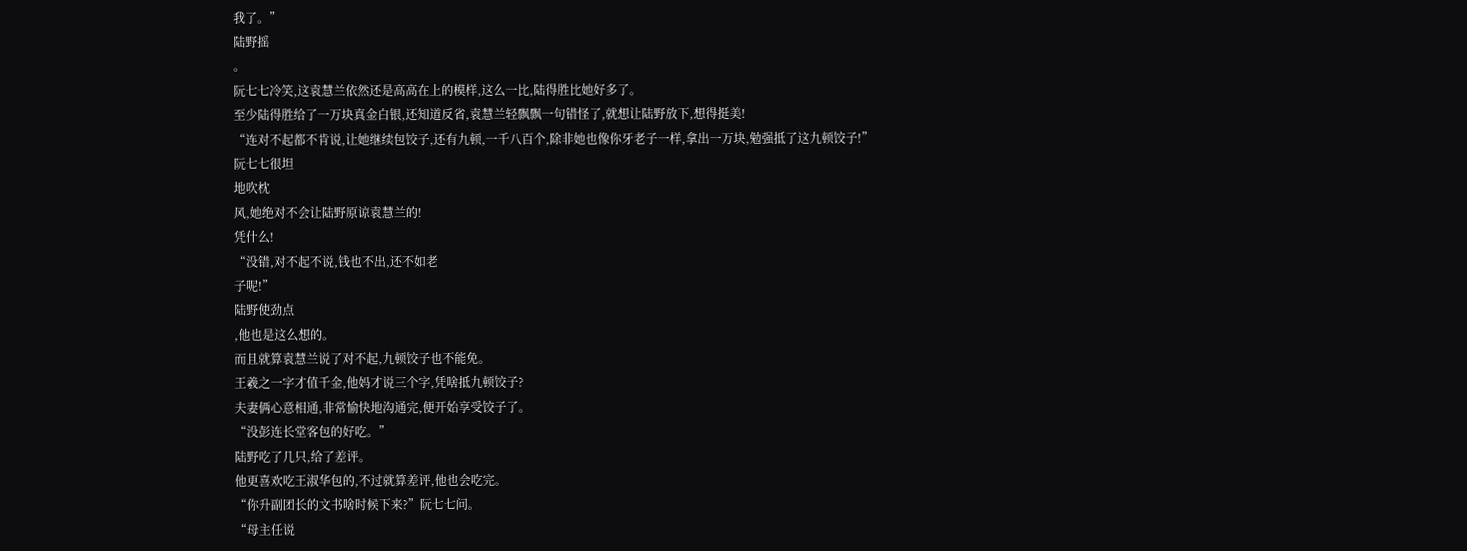我了。”
陆野摇
。
阮七七冷笑,这袁慧兰依然还是高高在上的模样,这么一比,陆得胜比她好多了。
至少陆得胜给了一万块真金白银,还知道反省,袁慧兰轻飘飘一句错怪了,就想让陆野放下,想得挺美!
“连对不起都不肯说,让她继续包饺子,还有九顿,一千八百个,除非她也像你牙老子一样,拿出一万块,勉强抵了这九顿饺子!”
阮七七很坦
地吹枕
风,她绝对不会让陆野原谅袁慧兰的!
凭什么!
“没错,对不起不说,钱也不出,还不如老
子呢!”
陆野使劲点
,他也是这么想的。
而且就算袁慧兰说了对不起,九顿饺子也不能免。
王羲之一字才值千金,他妈才说三个字,凭啥抵九顿饺子?
夫妻俩心意相通,非常愉快地沟通完,便开始享受饺子了。
“没彭连长堂客包的好吃。”
陆野吃了几只,给了差评。
他更喜欢吃王淑华包的,不过就算差评,他也会吃完。
“你升副团长的文书啥时候下来?”阮七七问。
“母主任说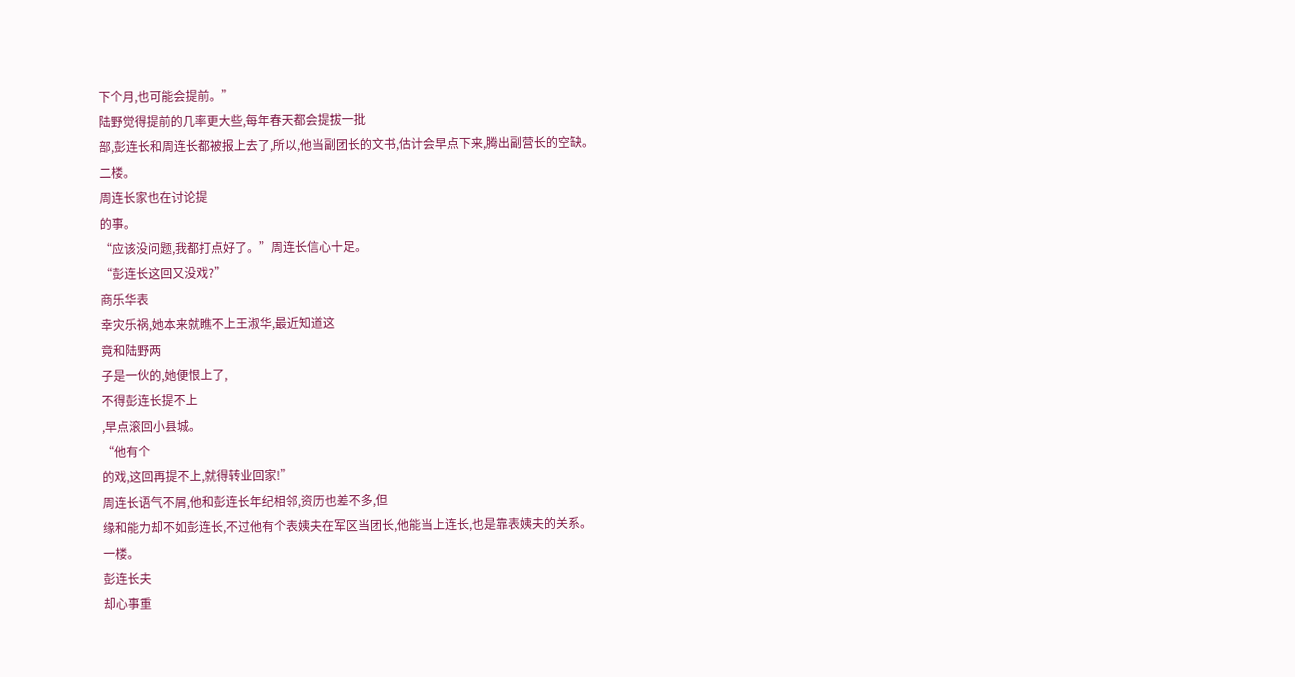下个月,也可能会提前。”
陆野觉得提前的几率更大些,每年春天都会提拔一批
部,彭连长和周连长都被报上去了,所以,他当副团长的文书,估计会早点下来,腾出副营长的空缺。
二楼。
周连长家也在讨论提
的事。
“应该没问题,我都打点好了。”周连长信心十足。
“彭连长这回又没戏?”
商乐华表
幸灾乐祸,她本来就瞧不上王淑华,最近知道这
竟和陆野两
子是一伙的,她便恨上了,
不得彭连长提不上
,早点滚回小县城。
“他有个
的戏,这回再提不上,就得转业回家!”
周连长语气不屑,他和彭连长年纪相邻,资历也差不多,但
缘和能力却不如彭连长,不过他有个表姨夫在军区当团长,他能当上连长,也是靠表姨夫的关系。
一楼。
彭连长夫
却心事重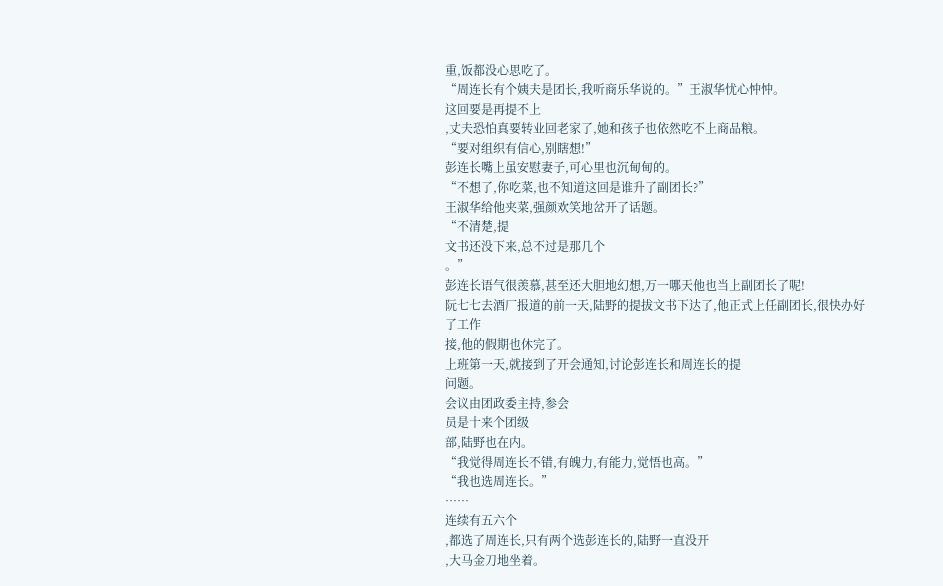重,饭都没心思吃了。
“周连长有个姨夫是团长,我听商乐华说的。”王淑华忧心忡忡。
这回要是再提不上
,丈夫恐怕真要转业回老家了,她和孩子也依然吃不上商品粮。
“要对组织有信心,别瞎想!”
彭连长嘴上虽安慰妻子,可心里也沉甸甸的。
“不想了,你吃菜,也不知道这回是谁升了副团长?”
王淑华给他夹菜,强颜欢笑地岔开了话题。
“不清楚,提
文书还没下来,总不过是那几个
。”
彭连长语气很羡慕,甚至还大胆地幻想,万一哪天他也当上副团长了呢!
阮七七去酒厂报道的前一天,陆野的提拔文书下达了,他正式上任副团长,很快办好了工作
接,他的假期也休完了。
上班第一天,就接到了开会通知,讨论彭连长和周连长的提
问题。
会议由团政委主持,参会
员是十来个团级
部,陆野也在内。
“我觉得周连长不错,有魄力,有能力,觉悟也高。”
“我也选周连长。”
……
连续有五六个
,都选了周连长,只有两个选彭连长的,陆野一直没开
,大马金刀地坐着。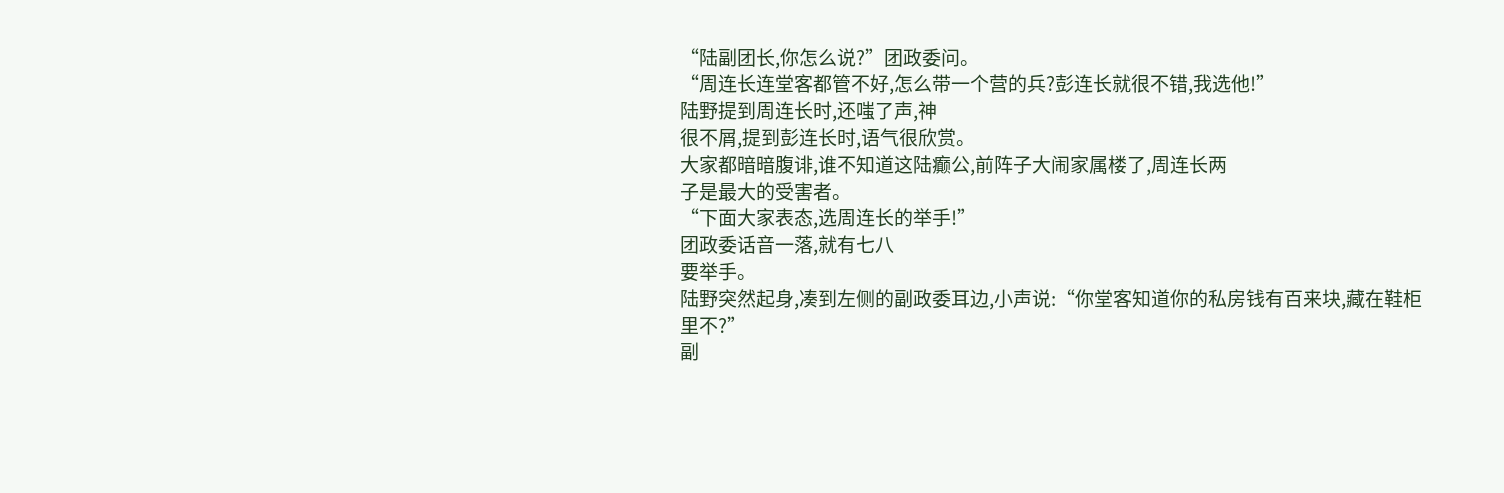“陆副团长,你怎么说?”团政委问。
“周连长连堂客都管不好,怎么带一个营的兵?彭连长就很不错,我选他!”
陆野提到周连长时,还嗤了声,神
很不屑,提到彭连长时,语气很欣赏。
大家都暗暗腹诽,谁不知道这陆癫公,前阵子大闹家属楼了,周连长两
子是最大的受害者。
“下面大家表态,选周连长的举手!”
团政委话音一落,就有七八
要举手。
陆野突然起身,凑到左侧的副政委耳边,小声说:“你堂客知道你的私房钱有百来块,藏在鞋柜里不?”
副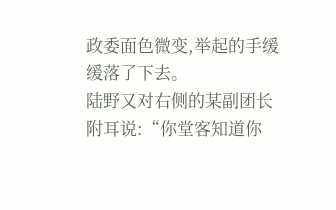政委面色微变,举起的手缓缓落了下去。
陆野又对右侧的某副团长附耳说:“你堂客知道你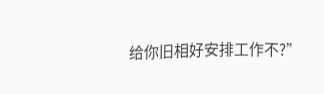给你旧相好安排工作不?”